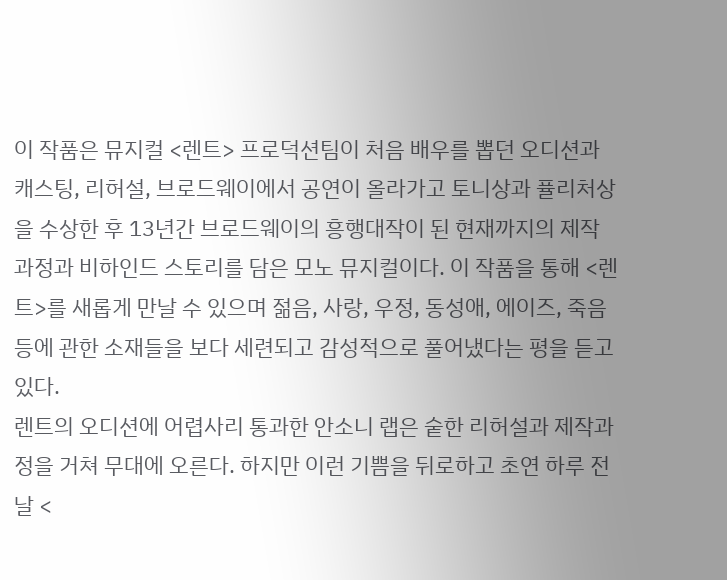이 작품은 뮤지컬 <렌트> 프로덕션팀이 처음 배우를 뽑던 오디션과 캐스팅, 리허설, 브로드웨이에서 공연이 올라가고 토니상과 퓰리처상을 수상한 후 13년간 브로드웨이의 흥행대작이 된 현재까지의 제작과정과 비하인드 스토리를 담은 모노 뮤지컬이다. 이 작품을 통해 <렌트>를 새롭게 만날 수 있으며 젊음, 사랑, 우정, 동성애, 에이즈, 죽음 등에 관한 소재들을 보다 세련되고 감성적으로 풀어냈다는 평을 듣고 있다.
렌트의 오디션에 어렵사리 통과한 안소니 랩은 숱한 리허설과 제작과정을 거쳐 무대에 오른다. 하지만 이런 기쁨을 뒤로하고 초연 하루 전날 <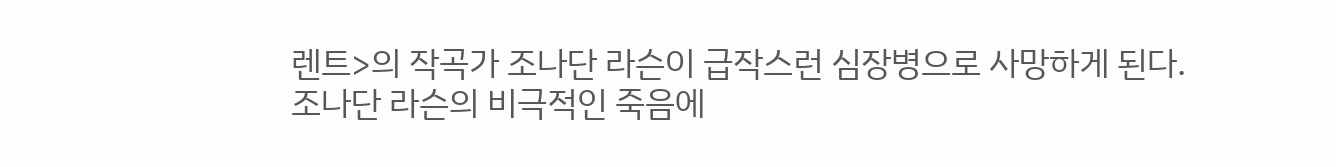렌트>의 작곡가 조나단 라슨이 급작스런 심장병으로 사망하게 된다. 조나단 라슨의 비극적인 죽음에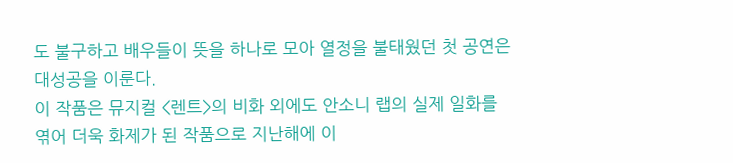도 불구하고 배우들이 뜻을 하나로 모아 열정을 불태웠던 첫 공연은 대성공을 이룬다.
이 작품은 뮤지컬 <렌트>의 비화 외에도 안소니 랩의 실제 일화를 엮어 더욱 화제가 된 작품으로 지난해에 이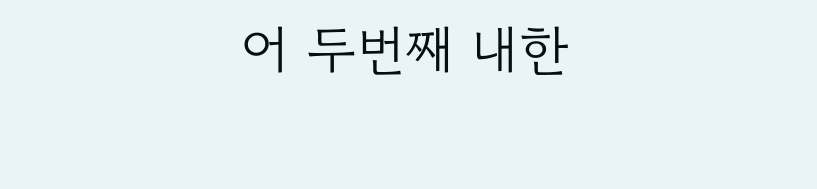어 두번째 내한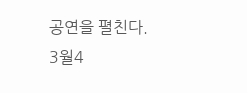공연을 펼친다.
3월4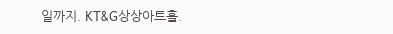일까지. KT&G상상아트홀.